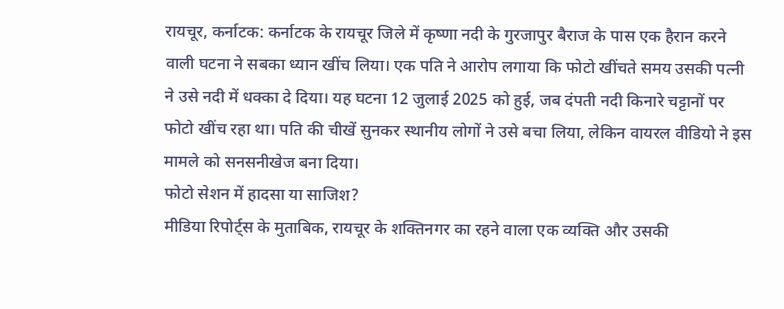रायचूर, कर्नाटक: कर्नाटक के रायचूर जिले में कृष्णा नदी के गुरजापुर बैराज के पास एक हैरान करने वाली घटना ने सबका ध्यान खींच लिया। एक पति ने आरोप लगाया कि फोटो खींचते समय उसकी पत्नी ने उसे नदी में धक्का दे दिया। यह घटना 12 जुलाई 2025 को हुई, जब दंपती नदी किनारे चट्टानों पर फोटो खींच रहा था। पति की चीखें सुनकर स्थानीय लोगों ने उसे बचा लिया, लेकिन वायरल वीडियो ने इस मामले को सनसनीखेज बना दिया।
फोटो सेशन में हादसा या साजिश?
मीडिया रिपोर्ट्स के मुताबिक, रायचूर के शक्तिनगर का रहने वाला एक व्यक्ति और उसकी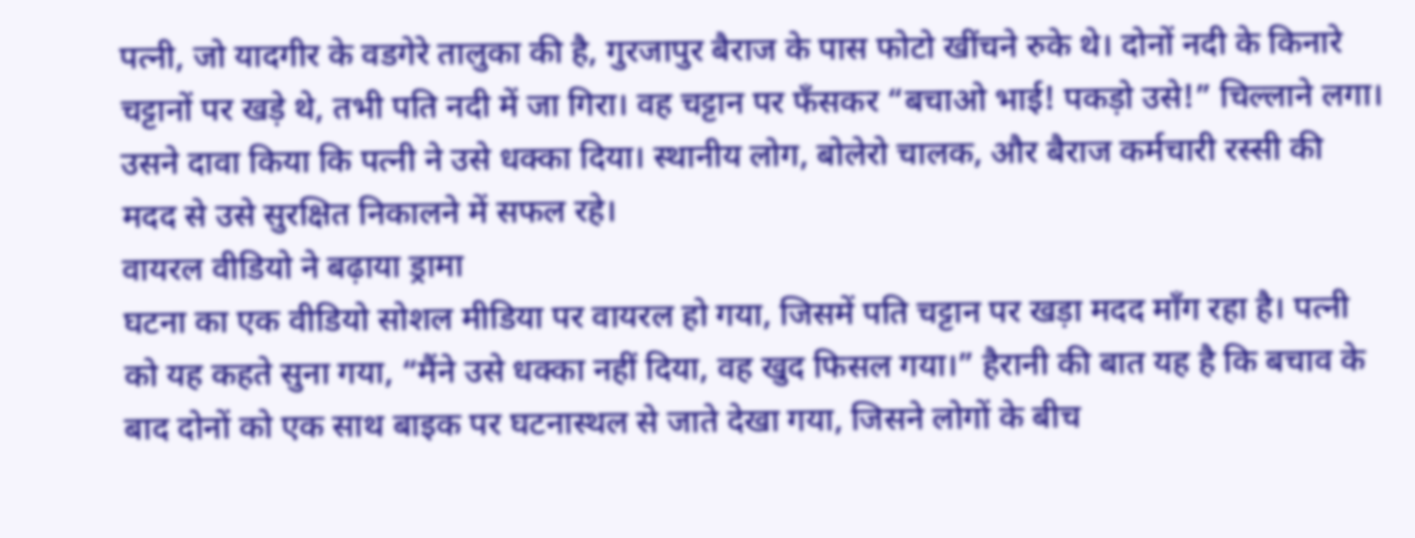पत्नी, जो यादगीर के वडगेरे तालुका की है, गुरजापुर बैराज के पास फोटो खींचने रुके थे। दोनों नदी के किनारे चट्टानों पर खड़े थे, तभी पति नदी में जा गिरा। वह चट्टान पर फँसकर “बचाओ भाई! पकड़ो उसे!” चिल्लाने लगा। उसने दावा किया कि पत्नी ने उसे धक्का दिया। स्थानीय लोग, बोलेरो चालक, और बैराज कर्मचारी रस्सी की मदद से उसे सुरक्षित निकालने में सफल रहे।
वायरल वीडियो ने बढ़ाया ड्रामा
घटना का एक वीडियो सोशल मीडिया पर वायरल हो गया, जिसमें पति चट्टान पर खड़ा मदद माँग रहा है। पत्नी को यह कहते सुना गया, “मैंने उसे धक्का नहीं दिया, वह खुद फिसल गया।” हैरानी की बात यह है कि बचाव के बाद दोनों को एक साथ बाइक पर घटनास्थल से जाते देखा गया, जिसने लोगों के बीच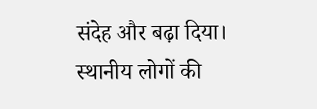संदेह और बढ़ा दिया।
स्थानीय लोगों की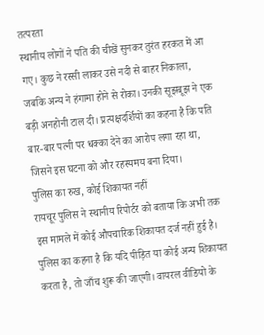तत्परता
स्थानीय लोगों ने पति की चीखें सुनकर तुरंत हरकत में आ गए। कुछ ने रस्सी लाकर उसे नदी से बाहर निकाला, जबकि अन्य ने हंगामा होने से रोका। उनकी सूझबूझ ने एक बड़ी अनहोनी टाल दी। प्रत्यक्षदर्शियों का कहना है कि पति बार-बार पत्नी पर धक्का देने का आरोप लगा रहा था, जिसने इस घटना को और रहस्यमय बना दिया।
पुलिस का रुख, कोई शिकायत नहीं
रायचूर पुलिस ने स्थानीय रिपोर्टर को बताया कि अभी तक इस मामले में कोई औपचारिक शिकायत दर्ज नहीं हुई है। पुलिस का कहना है कि यदि पीड़ित या कोई अन्य शिकायत करता है, तो जाँच शुरू की जाएगी। वायरल वीडियो के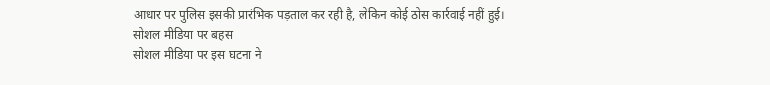आधार पर पुलिस इसकी प्रारंभिक पड़ताल कर रही है, लेकिन कोई ठोस कार्रवाई नहीं हुई।
सोशल मीडिया पर बहस
सोशल मीडिया पर इस घटना ने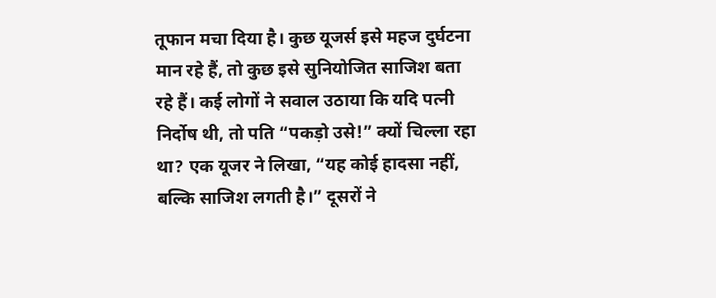तूफान मचा दिया है। कुछ यूजर्स इसे महज दुर्घटना मान रहे हैं, तो कुछ इसे सुनियोजित साजिश बता रहे हैं। कई लोगों ने सवाल उठाया कि यदि पत्नी निर्दोष थी, तो पति “पकड़ो उसे!” क्यों चिल्ला रहा था? एक यूजर ने लिखा, “यह कोई हादसा नहीं, बल्कि साजिश लगती है।” दूसरों ने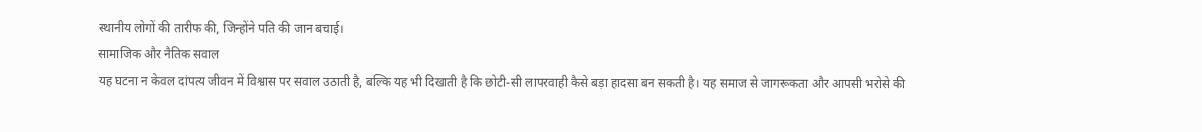स्थानीय लोगों की तारीफ की, जिन्होंने पति की जान बचाई।
सामाजिक और नैतिक सवाल
यह घटना न केवल दांपत्य जीवन में विश्वास पर सवाल उठाती है, बल्कि यह भी दिखाती है कि छोटी-सी लापरवाही कैसे बड़ा हादसा बन सकती है। यह समाज से जागरूकता और आपसी भरोसे की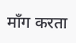माँग करता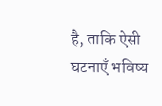है, ताकि ऐसी घटनाएँ भविष्य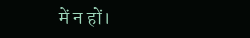में न हों।